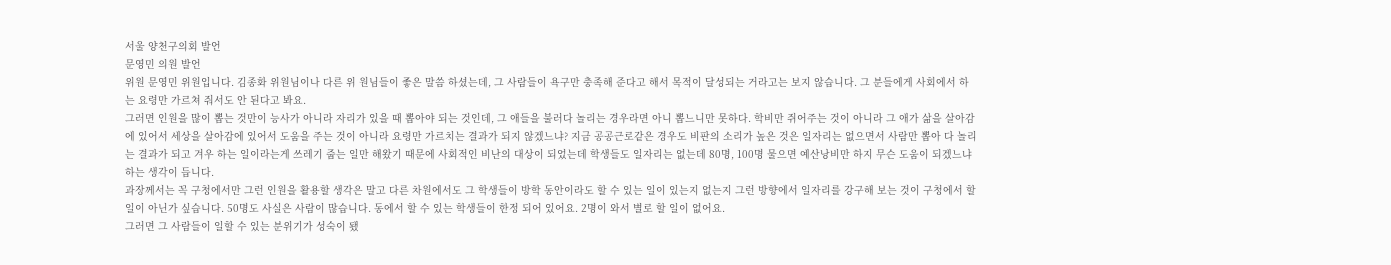서울 양천구의회 발언
문영민 의원 발언
위원 문영민 위원입니다. 김종화 위원님이나 다른 위 원님들이 좋은 말씀 하셨는데, 그 사람들이 욕구만 충족해 준다고 해서 목적이 달성되는 거라고는 보지 않습니다. 그 분들에게 사회에서 하는 요령만 가르쳐 줘서도 안 된다고 봐요.
그러면 인원을 많이 뽑는 것만이 능사가 아니라 자리가 있을 때 뽑아야 되는 것인데, 그 애들을 불러다 놀리는 경우라면 아니 뽑느니만 못하다. 학비만 쥐어주는 것이 아니라 그 애가 삶을 살아감에 있어서 세상을 살아감에 있어서 도움을 주는 것이 아니라 요령만 가르치는 결과가 되지 않겠느냐? 지금 공공근로같은 경우도 비판의 소리가 높은 것은 일자리는 없으면서 사람만 뽑아 다 놀리는 결과가 되고 겨우 하는 일이라는게 쓰레기 줍는 일만 해왔기 때문에 사회적인 비난의 대상이 되었는데 학생들도 일자리는 없는데 80명, 100명 물으면 예산낭비만 하지 무슨 도움이 되겠느냐하는 생각이 듭니다.
과장께서는 꼭 구청에서만 그런 인원을 활용할 생각은 말고 다른 차원에서도 그 학생들이 방학 동안이라도 할 수 있는 일이 있는지 없는지 그런 방향에서 일자리를 강구해 보는 것이 구청에서 할 일이 아닌가 싶습니다. 50명도 사실은 사람이 많습니다. 동에서 할 수 있는 학생들이 한정 되어 있어요. 2명이 와서 별로 할 일이 없어요.
그러면 그 사람들이 일할 수 있는 분위기가 성숙이 됐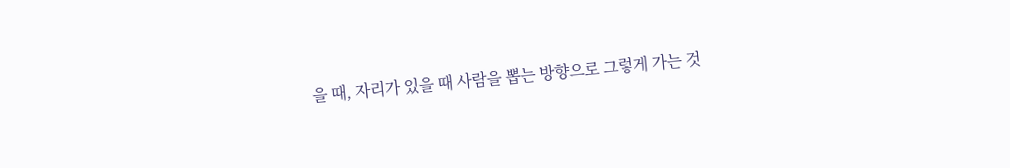을 때, 자리가 있을 때 사람을 뽑는 방향으로 그렇게 가는 것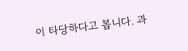이 타당하다고 봅니다. 과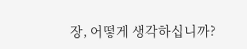장, 어떻게 생각하십니까?